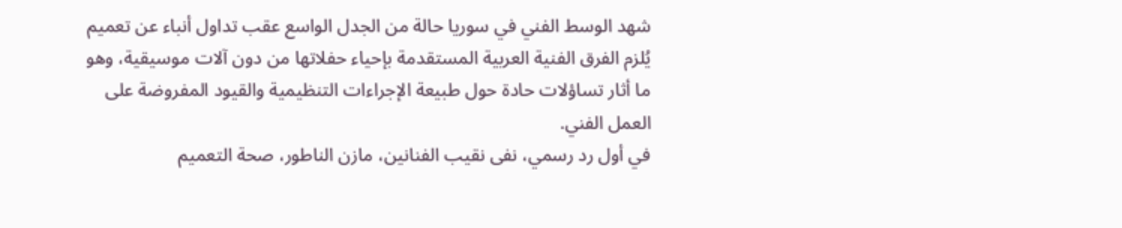شهد الوسط الفني في سوريا حالة من الجدل الواسع عقب تداول أنباء عن تعميم يُلزم الفرق الفنية العربية المستقدمة بإحياء حفلاتها من دون آلات موسيقية، وهو ما أثار تساؤلات حادة حول طبيعة الإجراءات التنظيمية والقيود المفروضة على العمل الفني.
في أول رد رسمي، نفى نقيب الفنانين، مازن الناطور، صحة التعميم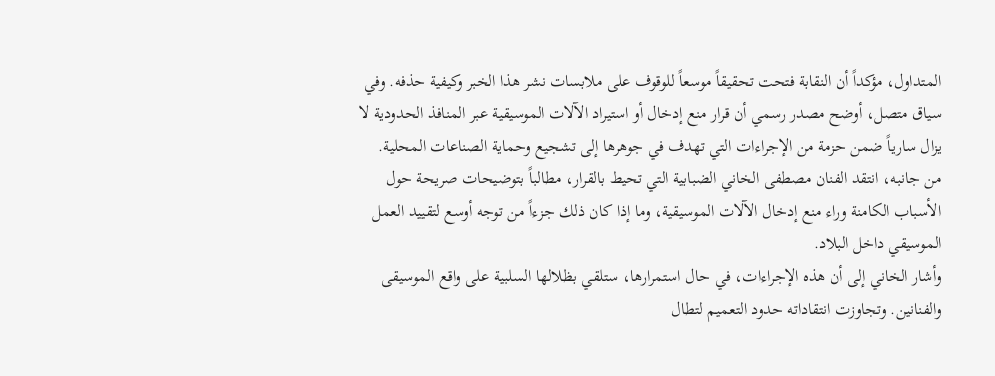المتداول، مؤكداً أن النقابة فتحت تحقيقاً موسعاً للوقوف على ملابسات نشر هذا الخبر وكيفية حذفه. وفي سياق متصل، أوضح مصدر رسمي أن قرار منع إدخال أو استيراد الآلات الموسيقية عبر المنافذ الحدودية لا يزال سارياً ضمن حزمة من الإجراءات التي تهدف في جوهرها إلى تشجيع وحماية الصناعات المحلية.
من جانبه، انتقد الفنان مصطفى الخاني الضبابية التي تحيط بالقرار، مطالباً بتوضيحات صريحة حول الأسباب الكامنة وراء منع إدخال الآلات الموسيقية، وما إذا كان ذلك جزءاً من توجه أوسع لتقييد العمل الموسيقي داخل البلاد.
وأشار الخاني إلى أن هذه الإجراءات، في حال استمرارها، ستلقي بظلالها السلبية على واقع الموسيقى والفنانين. وتجاوزت انتقاداته حدود التعميم لتطال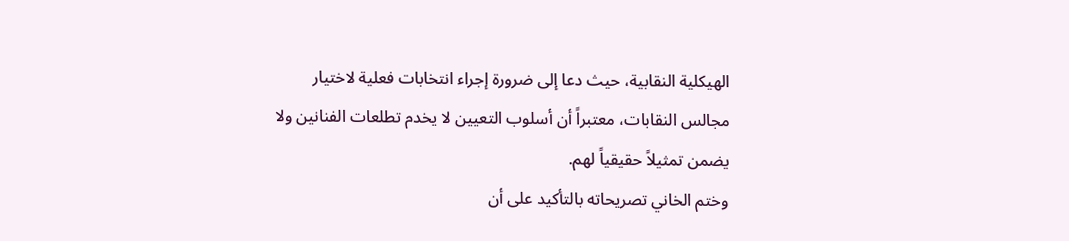الهيكلية النقابية، حيث دعا إلى ضرورة إجراء انتخابات فعلية لاختيار مجالس النقابات، معتبراً أن أسلوب التعيين لا يخدم تطلعات الفنانين ولا يضمن تمثيلاً حقيقياً لهم.
وختم الخاني تصريحاته بالتأكيد على أن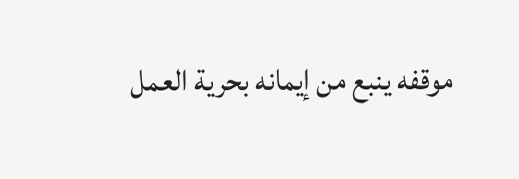موقفه ينبع من إيمانه بحرية العمل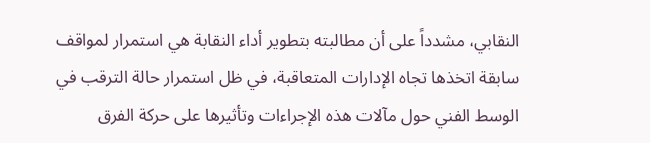النقابي، مشدداً على أن مطالبته بتطوير أداء النقابة هي استمرار لمواقف سابقة اتخذها تجاه الإدارات المتعاقبة، في ظل استمرار حالة الترقب في الوسط الفني حول مآلات هذه الإجراءات وتأثيرها على حركة الفرق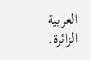العربية الزائرة.